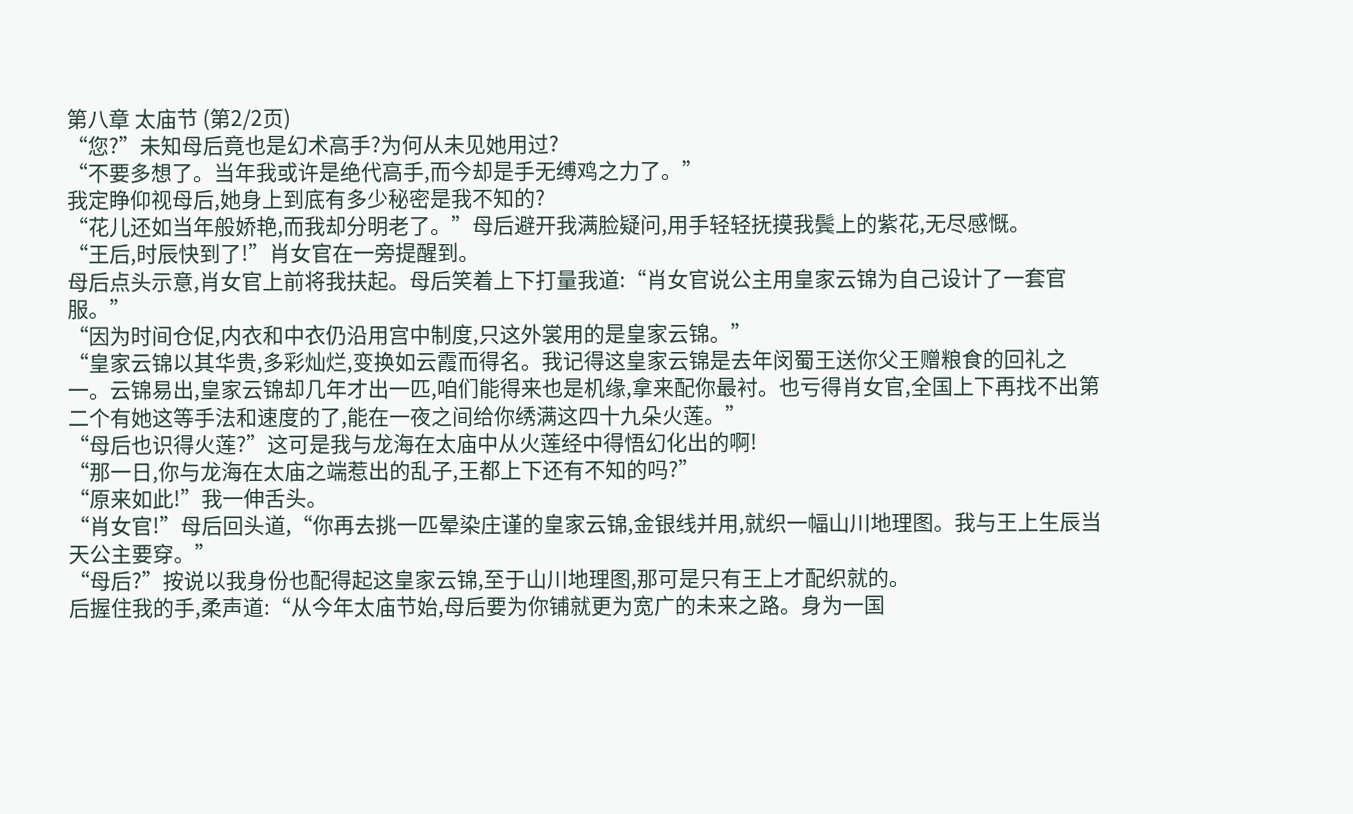第八章 太庙节 (第2/2页)
“您?”未知母后竟也是幻术高手?为何从未见她用过?
“不要多想了。当年我或许是绝代高手,而今却是手无缚鸡之力了。”
我定睁仰视母后,她身上到底有多少秘密是我不知的?
“花儿还如当年般娇艳,而我却分明老了。”母后避开我满脸疑问,用手轻轻抚摸我鬓上的紫花,无尽感慨。
“王后,时辰快到了!”肖女官在一旁提醒到。
母后点头示意,肖女官上前将我扶起。母后笑着上下打量我道:“肖女官说公主用皇家云锦为自己设计了一套官服。”
“因为时间仓促,内衣和中衣仍沿用宫中制度,只这外裳用的是皇家云锦。”
“皇家云锦以其华贵,多彩灿烂,变换如云霞而得名。我记得这皇家云锦是去年闵蜀王送你父王赠粮食的回礼之一。云锦易出,皇家云锦却几年才出一匹,咱们能得来也是机缘,拿来配你最衬。也亏得肖女官,全国上下再找不出第二个有她这等手法和速度的了,能在一夜之间给你绣满这四十九朵火莲。”
“母后也识得火莲?”这可是我与龙海在太庙中从火莲经中得悟幻化出的啊!
“那一日,你与龙海在太庙之端惹出的乱子,王都上下还有不知的吗?”
“原来如此!”我一伸舌头。
“肖女官!”母后回头道,“你再去挑一匹晕染庄谨的皇家云锦,金银线并用,就织一幅山川地理图。我与王上生辰当天公主要穿。”
“母后?”按说以我身份也配得起这皇家云锦,至于山川地理图,那可是只有王上才配织就的。
后握住我的手,柔声道:“从今年太庙节始,母后要为你铺就更为宽广的未来之路。身为一国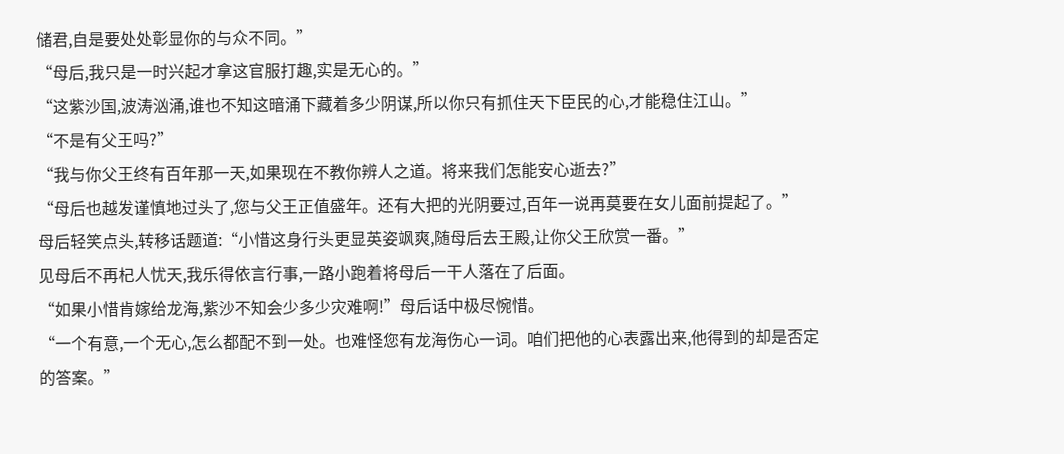储君,自是要处处彰显你的与众不同。”
“母后,我只是一时兴起才拿这官服打趣,实是无心的。”
“这紫沙国,波涛汹涌,谁也不知这暗涌下藏着多少阴谋,所以你只有抓住天下臣民的心,才能稳住江山。”
“不是有父王吗?”
“我与你父王终有百年那一天,如果现在不教你辨人之道。将来我们怎能安心逝去?”
“母后也越发谨慎地过头了,您与父王正值盛年。还有大把的光阴要过,百年一说再莫要在女儿面前提起了。”
母后轻笑点头,转移话题道:“小惜这身行头更显英姿飒爽,随母后去王殿,让你父王欣赏一番。”
见母后不再杞人忧天,我乐得依言行事,一路小跑着将母后一干人落在了后面。
“如果小惜肯嫁给龙海,紫沙不知会少多少灾难啊!”母后话中极尽惋惜。
“一个有意,一个无心,怎么都配不到一处。也难怪您有龙海伤心一词。咱们把他的心表露出来,他得到的却是否定的答案。”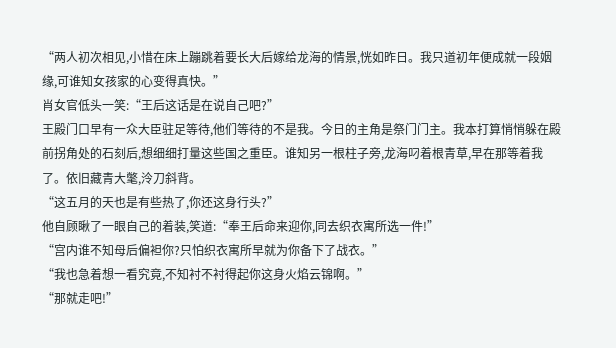“两人初次相见,小惜在床上蹦跳着要长大后嫁给龙海的情景,恍如昨日。我只道初年便成就一段姻缘,可谁知女孩家的心变得真快。”
肖女官低头一笑:“王后这话是在说自己吧?”
王殿门口早有一众大臣驻足等待,他们等待的不是我。今日的主角是祭门门主。我本打算悄悄躲在殿前拐角处的石刻后,想细细打量这些国之重臣。谁知另一根柱子旁,龙海叼着根青草,早在那等着我了。依旧藏青大氅,泠刀斜背。
“这五月的天也是有些热了,你还这身行头?”
他自顾瞅了一眼自己的着装,笑道:“奉王后命来迎你,同去织衣寓所选一件!”
“宫内谁不知母后偏袒你?只怕织衣寓所早就为你备下了战衣。”
“我也急着想一看究竟,不知衬不衬得起你这身火焰云锦啊。”
“那就走吧!”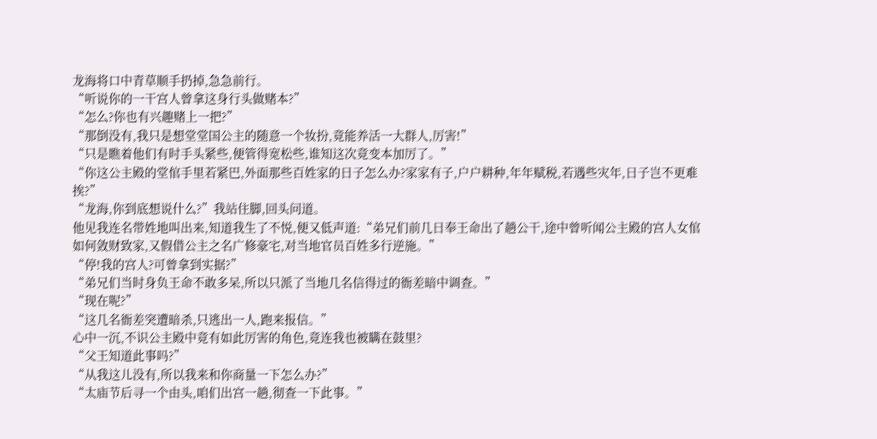龙海将口中青草顺手扔掉,急急前行。
“听说你的一干宫人曾拿这身行头做赌本?”
“怎么?你也有兴趣赌上一把?”
“那倒没有,我只是想堂堂国公主的随意一个妆扮,竟能养活一大群人,厉害!”
“只是瞧着他们有时手头紧些,便管得宽松些,谁知这次竟变本加厉了。”
“你这公主殿的堂倌手里若紧巴,外面那些百姓家的日子怎么办?家家有子,户户耕种,年年赋税,若遇些灾年,日子岂不更难挨?”
“龙海,你到底想说什么?”我站住脚,回头问道。
他见我连名带姓地叫出来,知道我生了不悦,便又低声道:“弟兄们前几日奉王命出了趟公干,途中曾听闻公主殿的宫人女倌如何敛财致家,又假借公主之名广修豪宅,对当地官员百姓多行逆施。”
“停!我的宫人?可曾拿到实据?”
“弟兄们当时身负王命不敢多呆,所以只派了当地几名信得过的衙差暗中调查。”
“现在呢?”
“这几名衙差突遭暗杀,只逃出一人,跑来报信。”
心中一沉,不识公主殿中竟有如此厉害的角色,竟连我也被瞒在鼓里?
“父王知道此事吗?”
“从我这儿没有,所以我来和你商量一下怎么办?”
“太庙节后寻一个由头,咱们出宫一趟,彻查一下此事。”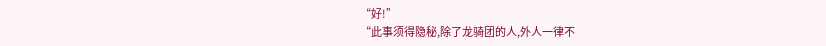“好!”
“此事须得隐秘,除了龙骑团的人,外人一律不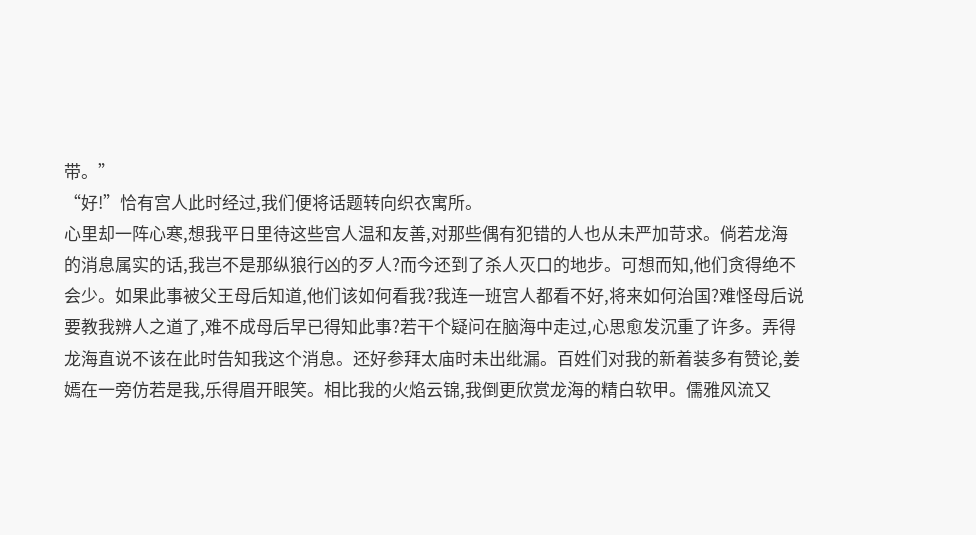带。”
“好!”恰有宫人此时经过,我们便将话题转向织衣寓所。
心里却一阵心寒,想我平日里待这些宫人温和友善,对那些偶有犯错的人也从未严加苛求。倘若龙海的消息属实的话,我岂不是那纵狼行凶的歹人?而今还到了杀人灭口的地步。可想而知,他们贪得绝不会少。如果此事被父王母后知道,他们该如何看我?我连一班宫人都看不好,将来如何治国?难怪母后说要教我辨人之道了,难不成母后早已得知此事?若干个疑问在脑海中走过,心思愈发沉重了许多。弄得龙海直说不该在此时告知我这个消息。还好参拜太庙时未出纰漏。百姓们对我的新着装多有赞论,姜嫣在一旁仿若是我,乐得眉开眼笑。相比我的火焰云锦,我倒更欣赏龙海的精白软甲。儒雅风流又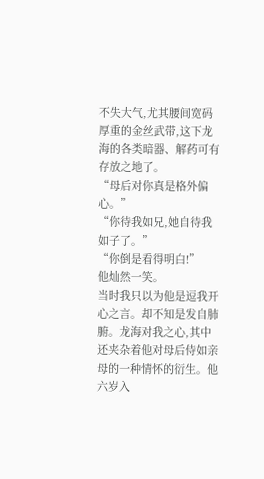不失大气,尤其腰间宽码厚重的金丝武带,这下龙海的各类暗器、解药可有存放之地了。
“母后对你真是格外偏心。”
“你待我如兄,她自待我如子了。”
“你倒是看得明白!”
他灿然一笑。
当时我只以为他是逗我开心之言。却不知是发自肺腑。龙海对我之心,其中还夹杂着他对母后侍如亲母的一种情怀的衍生。他六岁入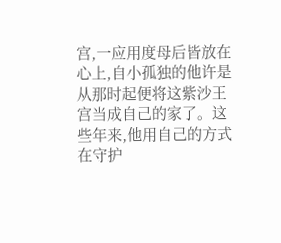宫,一应用度母后皆放在心上,自小孤独的他许是从那时起便将这紫沙王宫当成自己的家了。这些年来,他用自己的方式在守护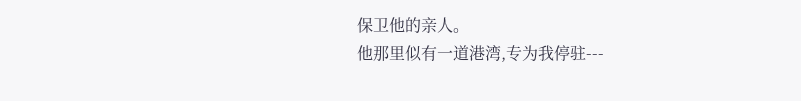保卫他的亲人。
他那里似有一道港湾,专为我停驻---